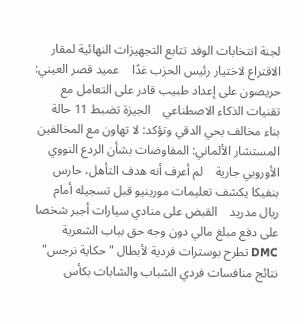لجنة انتخابات الوفد تتابع التجهيزات النهائية لمقار الاقتراع لاختيار رئيس الحزب غدًا    عميد قصر العيني: حريصون على إعداد طبيب قادر على التعامل مع تقنيات الذكاء الاصطناعي    الجيزة تضبط 11 حالة بناء مخالف بحي الدقي وتؤكد: لا تهاون مع المخالفين    المستشار الألماني: المفاوضات بشأن الردع النووي الأوروبي جارية    لم أعرف أنه هدف التأهل، حارس بنفيكا يكشف تعليمات مورينيو قبل تسجيله أمام ريال مدريد    القبض على منادي سيارات أجبر شخصا على دفع مبلغ مالي دون وجه حق بباب الشعرية    DMC تطرح بوسترات فردية لأبطال "حكاية نرجس"    نتائج منافسات فردي الشباب والشابات بكأس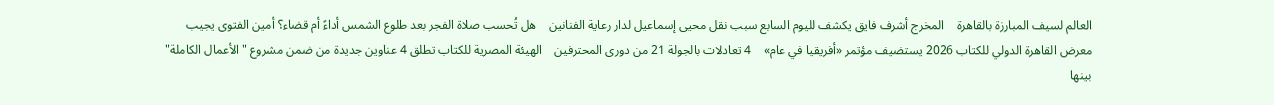العالم لسيف المبارزة بالقاهرة    المخرج أشرف فايق يكشف لليوم السابع سبب نقل محيى إسماعيل لدار رعاية الفنانين    هل تُحسب صلاة الفجر بعد طلوع الشمس أداءً أم قضاء؟ أمين الفتوى يجيب    معرض القاهرة الدولي للكتاب 2026 يستضيف مؤتمر «أفريقيا في عام»    4 تعادلات بالجولة 21 من دورى المحترفين    الهيئة المصرية للكتاب تطلق 4 عناوين جديدة من ضمن مشروع "الأعمال الكاملة"    بينها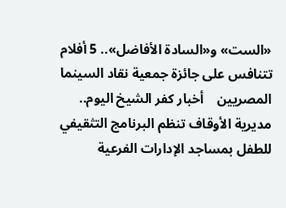«الست» و«السادة الأفاضل».. 5 أفلام تتنافس على جائزة جمعية نقاد السينما المصريين    أخبار كفر الشيخ اليوم.. مديرية الأوقاف تنظم البرنامج التثقيفي للطفل بمساجد الإدارات الفرعية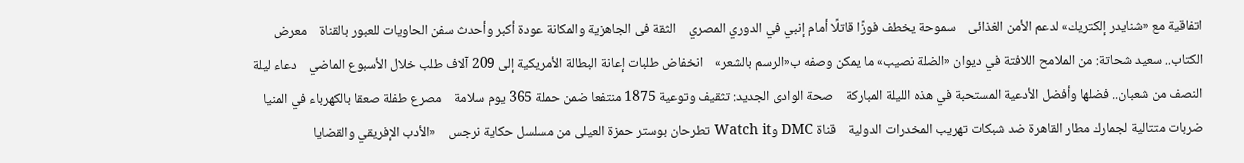اتفاقية مع «شنايدر إلكتريك» لدعم الأمن الغذائى    سموحة يخطف فوزًا قاتلًا أمام إنبي في الدوري المصري    الثقة فى الجاهزية والمكانة عودة أكبر وأحدث سفن الحاويات للعبور بالقناة    معرض الكتاب.. سعيد شحاتة: من الملامح اللافتة في ديوان «الضلة نصيب» ما يمكن وصفه ب«الرسم بالشعر»    انخفاض طلبات إعانة البطالة الأمريكية إلى 209 آلاف طلب خلال الأسبوع الماضي    دعاء ليلة النصف من شعبان.. فضلها وأفضل الأدعية المستحبة في هذه الليلة المباركة    صحة الوادى الجديد: تثقيف وتوعية 1875 منتفعا ضمن حملة 365 يوم سلامة    مصرع طفلة صعقا بالكهرباء في المنيا    ضربات متتالية لجمارك مطار القاهرة ضد شبكات تهريب المخدرات الدولية    قناة DMC وWatch it تطرحان بوستر حمزة العيلى من مسلسل حكاية نرجس    «الأدب الإفريقي والقضايا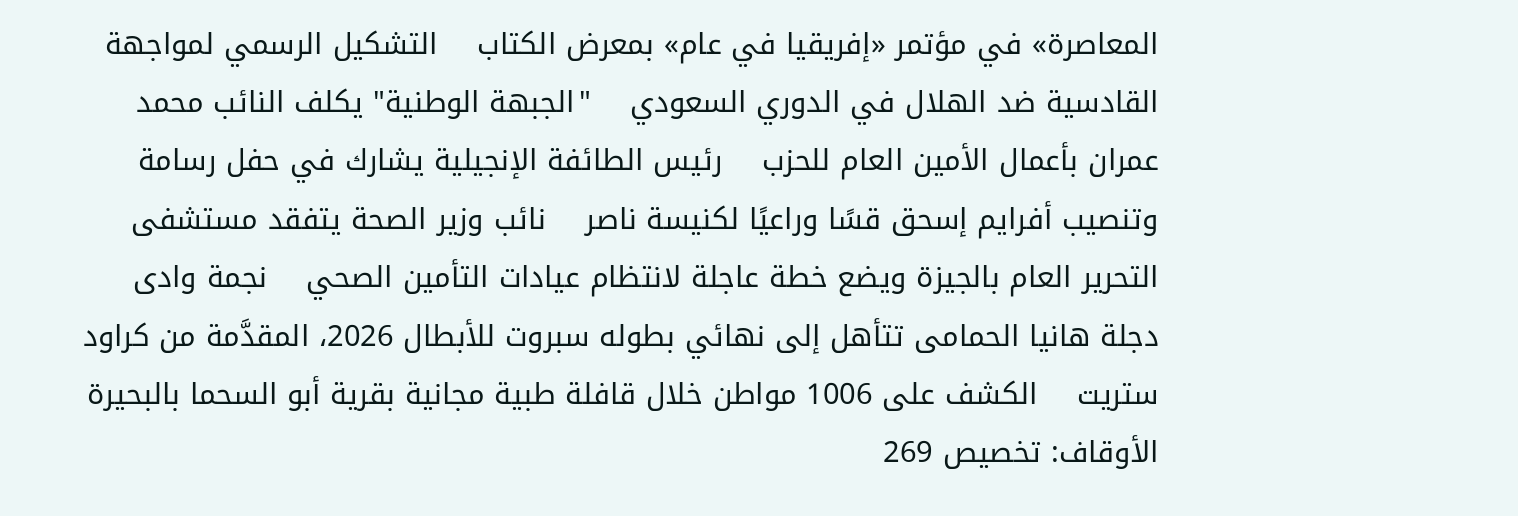المعاصرة» في مؤتمر «إفريقيا في عام» بمعرض الكتاب    التشكيل الرسمي لمواجهة القادسية ضد الهلال في الدوري السعودي    "الجبهة الوطنية" يكلف النائب محمد عمران بأعمال الأمين العام للحزب    رئيس الطائفة الإنجيلية يشارك في حفل رسامة وتنصيب أفرايم إسحق قسًا وراعيًا لكنيسة ناصر    نائب وزير الصحة يتفقد مستشفى التحرير العام بالجيزة ويضع خطة عاجلة لانتظام عيادات التأمين الصحي    نجمة وادى دجلة هانيا الحمامى تتأهل إلى نهائي بطوله سبروت للأبطال 2026، المقدَّمة من كراود ستريت    الكشف على 1006 مواطن خلال قافلة طبية مجانية بقرية أبو السحما بالبحيرة    الأوقاف: تخصيص 269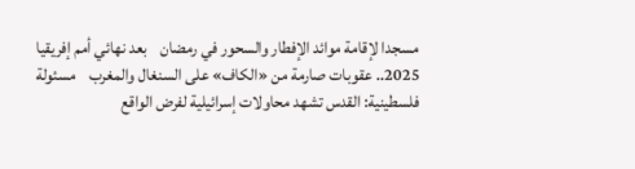مسجدا لإقامة موائد الإفطار والسحور في رمضان    بعد نهائي أمم إفريقيا 2025.. عقوبات صارمة من «الكاف» على السنغال والمغرب    مسئولة فلسطينية: القدس تشهد محاولات إسرائيلية لفرض الواقع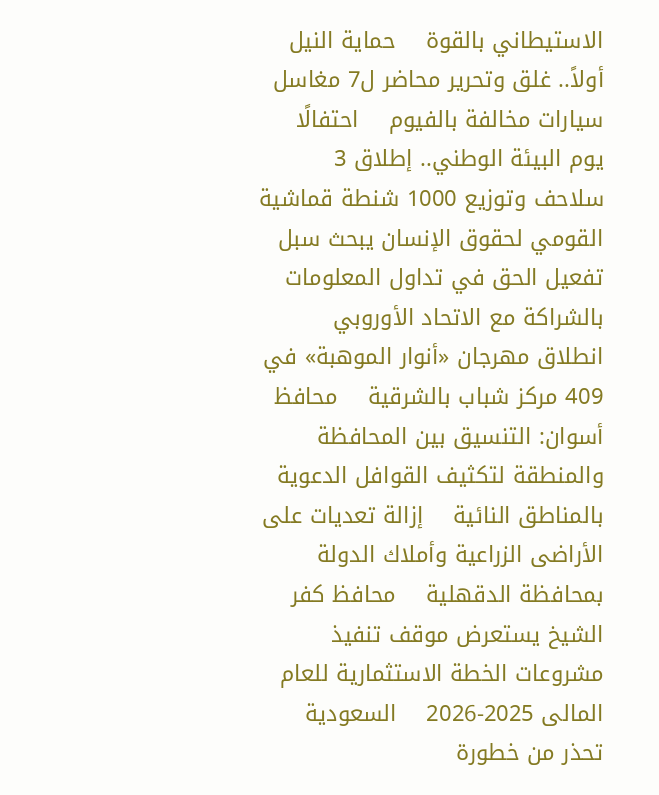الاستيطاني بالقوة    حماية النيل أولاً.. غلق وتحرير محاضر ل7 مغاسل سيارات مخالفة بالفيوم    احتفالًا يوم البيئة الوطني.. إطلاق 3 سلاحف وتوزيع 1000 شنطة قماشية    القومي لحقوق الإنسان يبحث سبل تفعيل الحق في تداول المعلومات بالشراكة مع الاتحاد الأوروبي    انطلاق مهرجان «أنوار الموهبة» في 409 مركز شباب بالشرقية    محافظ أسوان: التنسيق بين المحافظة والمنطقة لتكثيف القوافل الدعوية بالمناطق النائية    إزالة تعديات على الأراضى الزراعية وأملاك الدولة بمحافظة الدقهلية    محافظ كفر الشيخ يستعرض موقف تنفيذ مشروعات الخطة الاستثمارية للعام المالى 2025-2026    السعودية تحذر من خطورة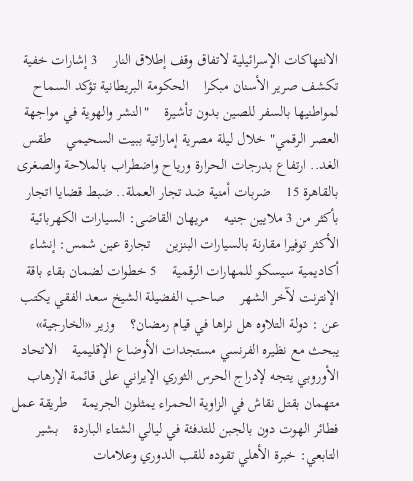الانتهاكات الإسرائيلية لاتفاق وقف إطلاق النار    3 إشارات خفية تكشف صرير الأسنان مبكرا    الحكومة البريطانية تؤكد السماح لمواطنيها بالسفر للصين بدون تأشيرة    "النشر والهوية في مواجهة العصر الرقمي" خلال ليلة مصرية إماراتية ببيت السحيمي    طقس الغد.. ارتفاع بدرجات الحرارة ورياح واضطراب بالملاحة والصغرى بالقاهرة 15    ضربات أمنية ضد تجار العملة.. ضبط قضايا اتجار بأكثر من 3 ملايين جنيه    مريهان القاضى: السيارات الكهربائية الأكثر توفيرا مقارنة بالسيارات البنزين    تجارة عين شمس: إنشاء أكاديمية سيسكو للمهارات الرقمية    5 خطوات لضمان بقاء باقة الإنترنت لآخر الشهر    صاحب الفضيلة الشيخ سعد الفقي يكتب عن : دولة التلاوه هل نراها في قيام رمضان؟    وزير «الخارجية» يبحث مع نظيره الفرنسي مستجدات الأوضاع الإقليمية    الاتحاد الأوروبي يتجه لإدراج الحرس الثوري الإيراني على قائمة الإرهاب    متهمان بقتل نقاش في الزاوية الحمراء يمثلون الجريمة    طريقة عمل فطائر الهوت دون بالجبن للتدفئة في ليالي الشتاء الباردة    بشير التابعي: خبرة الأهلي تقوده للقب الدوري وعلامات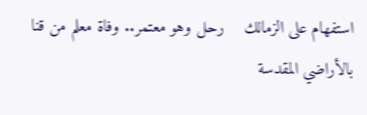استفهام على الزمالك    رحل وهو معتمر.. وفاة معلم من قنا بالأراضي المقدسة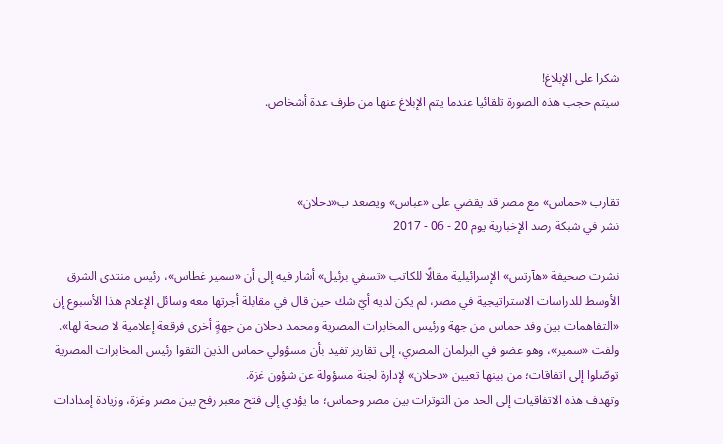شكرا على الإبلاغ!
سيتم حجب هذه الصورة تلقائيا عندما يتم الإبلاغ عنها من طرف عدة أشخاص.



تقارب «حماس» مع مصر قد يقضي على «عباس» ويصعد ب«دحلان»
نشر في شبكة رصد الإخبارية يوم 20 - 06 - 2017

نشرت صحيفة «هآرتس» الإسرائيلية مقالًا للكاتب «تسفي برئيل» أشار فيه إلى أن «سمير غطاس»، رئيس منتدى الشرق الأوسط للدراسات الاستراتيجية في مصر، لم يكن لديه أيّ شك حين قال في مقابلة أجرتها معه وسائل الإعلام هذا الأسبوع إن «التفاهمات بين وفد حماس من جهة ورئيس المخابرات المصرية ومحمد دحلان من جهةٍ أخرى فرقعة إعلامية لا صحة لها».
ولفت «سمير»، وهو عضو في البرلمان المصري، إلى تقارير تفيد بأن مسؤولي حماس الذين التقوا رئيس المخابرات المصرية توصّلوا إلى اتفاقات؛ من بينها تعيين «دحلان» لإدارة لجنة مسؤولة عن شؤون غزة.
وتهدف هذه الاتفاقيات إلى الحد من التوترات بين مصر وحماس؛ ما يؤدي إلى فتح معبر رفح بين مصر وغزة، وزيادة إمدادات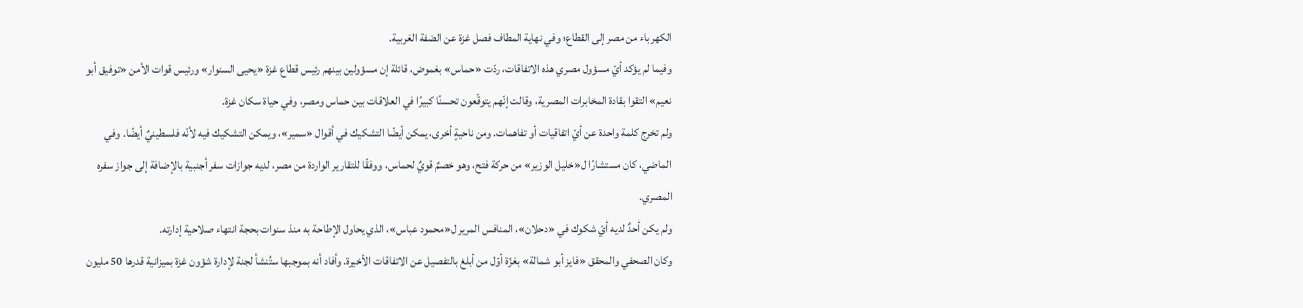الكهرباء من مصر إلى القطاع؛ وفي نهاية المطاف فصل غزة عن الضفة الغربية.
وفيما لم يؤكد أيّ مسؤول مصري هذه الاتفاقات، ردّت «حماس» بغموض، قائلة إن مسؤولين بينهم رئيس قطاع غزة «يحيى السنوار» ورئيس قوات الأمن «توفيق أبو نعيم» التقوا بقادة المخابرات المصرية، وقالت إنّهم يتوقّعون تحسنًا كبيرًا في العلاقات بين حماس ومصر، وفي حياة سكان غزة.
ولم تخرج كلمة واحدة عن أيّ اتفاقيات أو تفاهمات. ومن ناحيةٍ أخرى، يمكن أيضًا التشكيك في أقوال «سمير»، ويمكن التشكيك فيه لأنّه فلسطينيٌ أيضًا. وفي الماضي، كان مستشارًا ل«خليل الوزير» من حركة فتح، وهو خصمٌ قويٌ لحماس، ووفقًا للتقارير الواردة من مصر، لديه جوازات سفر أجنبية بالإضافة إلى جواز سفره المصري.
ولم يكن أحدٌ لديه أيّ شكوك في «دحلان»، المنافس المرير ل«محمود عباس»، الذي يحاول الإطاحة به منذ سنوات بحجة انتهاء صلاحية إدارته.
وكان الصحفي والمحقق «فايز أبو شمالة» بغزّة أوّل من أبلغ بالتفصيل عن الاتفاقات الأخيرة. وأفاد أنه بموجبها ستُنشأ لجنة لإدارة شؤون غزة بميزانية قدرها 50 مليون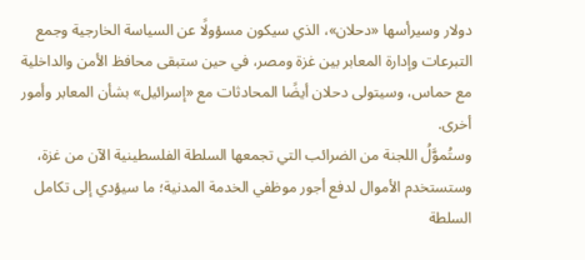دولار وسيرأسها «دحلان»، الذي سيكون مسؤولًا عن السياسة الخارجية وجمع التبرعات وإدارة المعابر بين غزة ومصر، في حين ستبقى محافظ الأمن والداخلية مع حماس، وسيتولى دحلان أيضًا المحادثات مع «إسرائيل» بشأن المعابر وأمور أخرى.
وستُموَّلُ اللجنة من الضرائب التي تجمعها السلطة الفلسطينية الآن من غزة، وستستخدم الأموال لدفع أجور موظفي الخدمة المدنية؛ ما سيؤدي إلى تكامل السلطة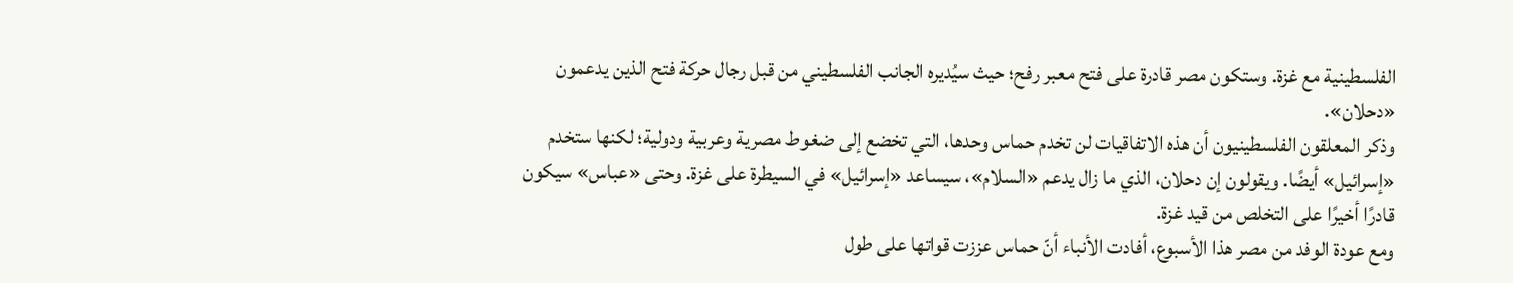الفلسطينية مع غزة. وستكون مصر قادرة على فتح معبر رفح؛ حيث سيُديره الجانب الفلسطيني من قبل رجال حركة فتح الذين يدعمون «دحلان».
وذكر المعلقون الفلسطينيون أن هذه الاتفاقيات لن تخدم حماس وحدها، التي تخضع إلى ضغوط مصرية وعربية ودولية؛ لكنها ستخدم «إسرائيل» أيضًا. ويقولون إن دحلان، الذي ما زال يدعم «السلام»، سيساعد «إسرائيل» في السيطرة على غزة. وحتى «عباس» سيكون قادرًا أخيرًا على التخلص من قيد غزة.
ومع عودة الوفد من مصر هذا الأسبوع، أفادت الأنباء أنّ حماس عززت قواتها على طول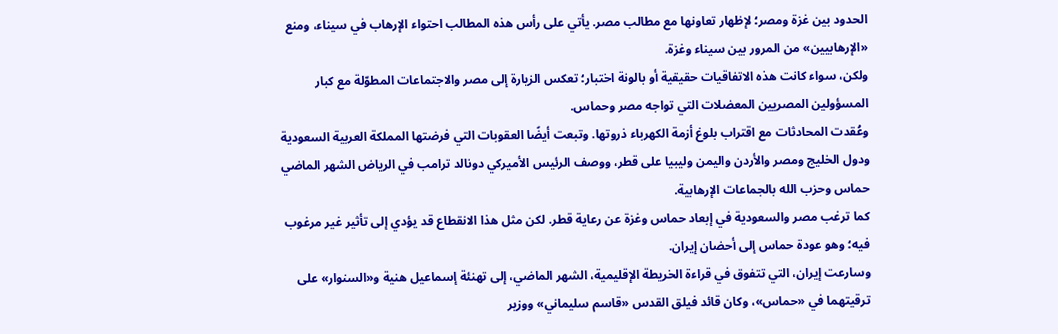الحدود بين غزة ومصر؛ لإظهار تعاونها مع مطالب مصر. يأتي على رأس هذه المطالب احتواء الإرهاب في سيناء، ومنع «الإرهابيين» من المرور بين سيناء وغزة.
ولكن، سواء كانت هذه الاتفاقيات حقيقية أو بالونة اختبار؛ تعكس الزيارة إلى مصر والاجتماعات المطوّلة مع كبار المسؤولين المصريين المعضلات التي تواجه مصر وحماس.
وعُقدت المحادثات مع اقتراب بلوغ أزمة الكهرباء ذروتها. وتبعت أيضًا العقوبات التي فرضتها المملكة العربية السعودية ودول الخليج ومصر والأردن واليمن وليبيا على قطر، ووصف الرئيس الأميركي دونالد ترامب في الرياض الشهر الماضي حماس وحزب الله بالجماعات الإرهابية.
كما ترغب مصر والسعودية في إبعاد حماس وغزة عن رعاية قطر. لكن مثل هذا الانقطاع قد يؤدي إلى تأثير غير مرغوب فيه؛ وهو عودة حماس إلى أحضان إيران.
وسارعت إيران، التي تتفوق في قراءة الخريطة الإقليمية، الشهر الماضي، إلى تهنئة إسماعيل هنية و«السنوار» على ترقيتهما في «حماس»، وكان قائد فيلق القدس «قاسم سليماني» ووزير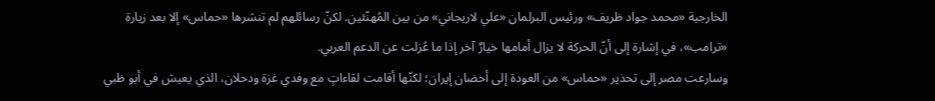الخارجية «محمد جواد ظريف» ورئيس البرلمان «علي لاريجاني» من بين المُهنّئين. لكنّ رسائلهم لم تنشرها «حماس» إلا بعد زيارة «ترامب»، في إشارة إلى أنّ الحركة لا يزال أمامها خيارٌ آخر إذا ما عُزلت عن الدعم العربي.
وسارعت مصر إلى تحذير «حماس» من العودة إلى أحضان إيران؛ لكنّها أقامت لقاءاتٍ مع وفدي غزة ودحلان، الذي يعيش في أبو ظبي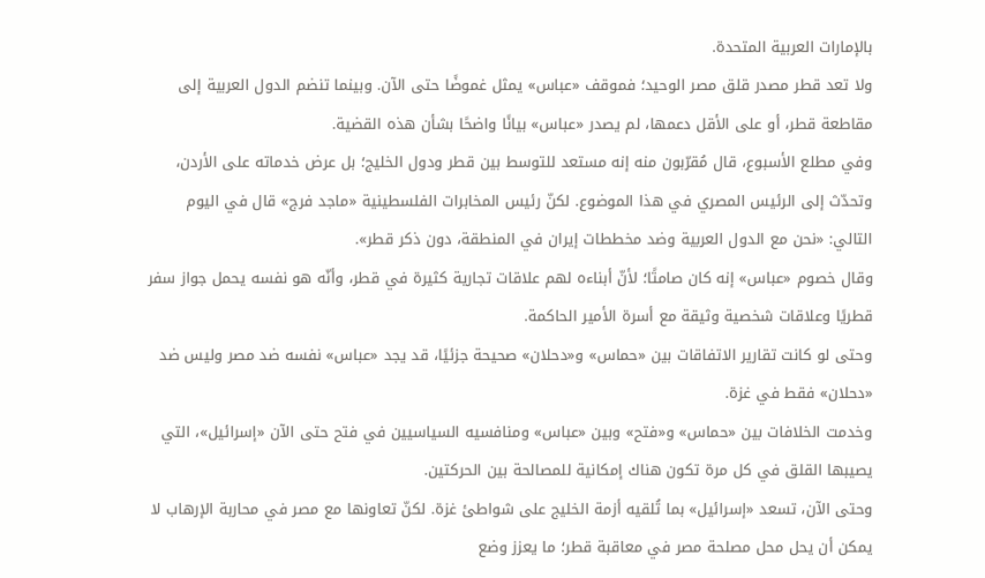بالإمارات العربية المتحدة.
ولا تعد قطر مصدر قلق مصر الوحيد؛ فموقف «عباس» يمثل غموضًا حتى الآن. وبينما تنضم الدول العربية إلى مقاطعة قطر، أو على الأقل دعمها، لم يصدر «عباس» بيانًا واضحًا بشأن هذه القضية.
وفي مطلع الأسبوع، قال مُقرّبون منه إنه مستعد للتوسط بين قطر ودول الخليج؛ بل عرض خدماته على الأردن، وتحدّث إلى الرئيس المصري في هذا الموضوع. لكنّ رئيس المخابرات الفلسطينية «ماجد فرج» قال في اليوم التالي: «نحن مع الدول العربية وضد مخططات إيران في المنطقة، دون ذكر قطر».
وقال خصوم «عباس» إنه كان صامتًا؛ لأنّ أبناءه لهم علاقات تجارية كثيرة في قطر، وأنّه هو نفسه يحمل جواز سفر قطريًا وعلاقات شخصية وثيقة مع أسرة الأمير الحاكمة.
وحتى لو كانت تقارير الاتفاقات بين «حماس» و«دحلان» صحيحة جزئيًا، قد يجد «عباس» نفسه ضد مصر وليس ضد «دحلان» فقط في غزة.
وخدمت الخلافات بين «حماس» و«فتح» وبين «عباس» ومنافسيه السياسيين في فتح حتى الآن «إسرائيل»، التي يصيبها القلق في كل مرة تكون هناك إمكانية للمصالحة بين الحركتين.
وحتى الآن، تسعد «إسرائيل» بما تُلقيه أزمة الخليج على شواطئ غزة. لكنّ تعاونها مع مصر في محاربة الإرهاب لا يمكن أن يحل محل مصلحة مصر في معاقبة قطر؛ ما يعزز وضع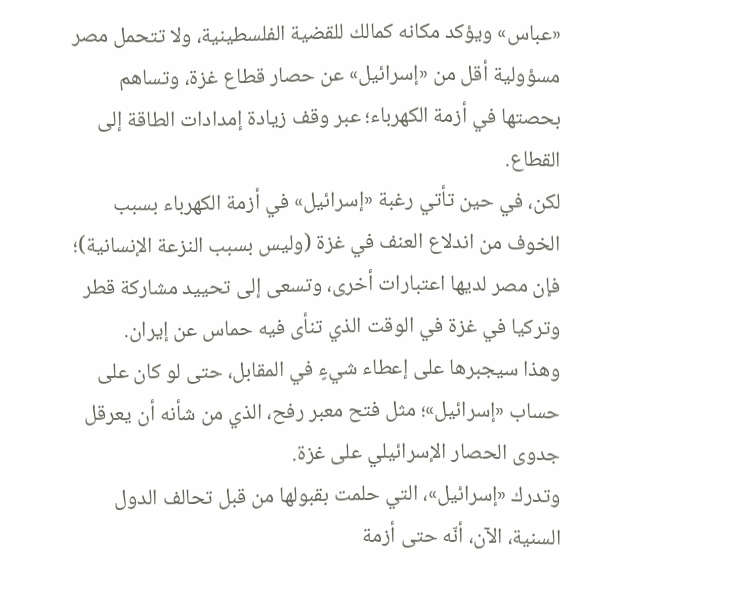«عباس» ويؤكد مكانه كمالك للقضية الفلسطينية، ولا تتحمل مصر مسؤولية أقل من «إسرائيل» عن حصار قطاع غزة، وتساهم بحصتها في أزمة الكهرباء؛ عبر وقف زيادة إمدادات الطاقة إلى القطاع.
لكن، في حين تأتي رغبة «إسرائيل» في أزمة الكهرباء بسبب الخوف من اندلاع العنف في غزة (وليس بسبب النزعة الإنسانية)؛ فإن مصر لديها اعتبارات أخرى، وتسعى إلى تحييد مشاركة قطر وتركيا في غزة في الوقت الذي تنأى فيه حماس عن إيران.
وهذا سيجبرها على إعطاء شيءٍ في المقابل، حتى لو كان على حساب «إسرائيل»؛ مثل فتح معبر رفح، الذي من شأنه أن يعرقل جدوى الحصار الإسرائيلي على غزة.
وتدرك «إسرائيل»، التي حلمت بقبولها من قبل تحالف الدول السنية، الآن، أنّه حتى أزمة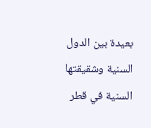بعيدة بين الدول السنية وشقيقتها السنية في قطر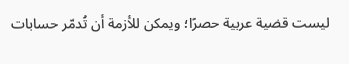ليست قضية عربية حصرًا؛ ويمكن للأزمة أن تُدمّر حسابات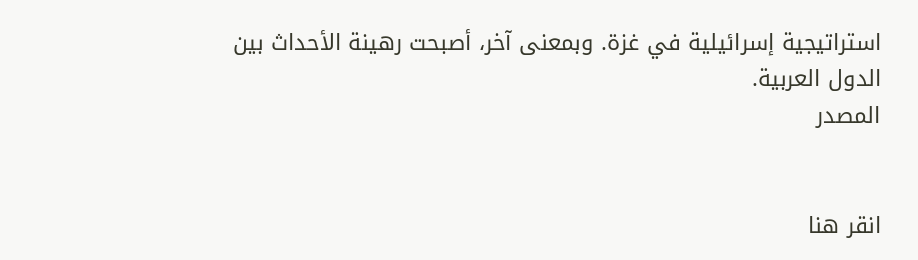استراتيجية إسرائيلية في غزة. وبمعنى آخر، أصبحت رهينة الأحداث بين الدول العربية.
المصدر


انقر هنا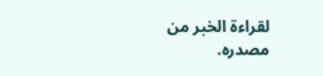لقراءة الخبر من مصدره.